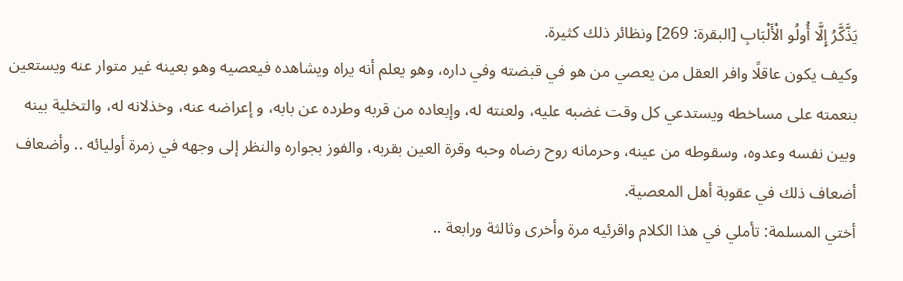يَذَّكَّرُ إِلَّا أُولُو الْأَلْبَابِ [البقرة: 269] ونظائر ذلك كثيرة.
وكيف يكون عاقلًا وافر العقل من يعصي من هو في قبضته وفي داره، وهو يعلم أنه يراه ويشاهده فيعصيه وهو بعينه غير متوار عنه ويستعين بنعمته على مساخطه ويستدعي كل وقت غضبه عليه، ولعنته له، وإبعاده من قربه وطرده عن بابه، و إعراضه عنه، وخذلانه له، والتخلية بينه وبين نفسه وعدوه، وسقوطه من عينه، وحرمانه روح رضاه وحبه وقرة العين بقربه، والفوز بجواره والنظر إلى وجهه في زمرة أوليائه .. وأضعاف أضعاف ذلك في عقوبة أهل المعصية.
أختي المسلمة: تأملي في هذا الكلام واقرئيه مرة وأخرى وثالثة ورابعة ..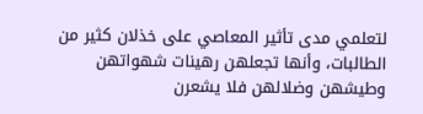لتعلمي مدى تأثير المعاصي على خذلان كثير من الطالبات، وأنها تجعلهن رهينات شهواتهن وطيشهن وضلالهن فلا يشعرن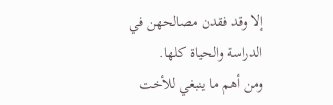إلا وقد فقدن مصالحهن في الدراسة والحياة كلها.
ومن أهم ما ينبغي للأخت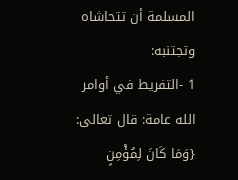المسلمة أن تتحاشاه وتجتنبه:
1 -التفريط في أوامر الله عامة: قال تعالى: {وَمَا كَانَ لِمُؤْمِنٍ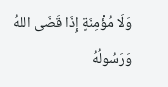وَلَا مُؤْمِنَةٍ إِذَا قَضَى اللهُ وَرَسُولُهُ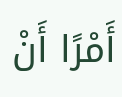أَمْرًا أَنْ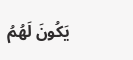يَكُونَ لَهُمُ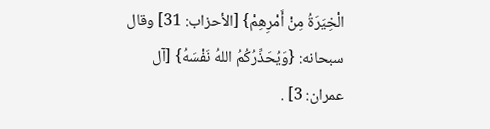الْخِيَرَةُ مِنْ أَمْرِهِمْ} [الأحزاب: 31] وقال سبحانه: {وَيُحَذِّرُكُمُ اللهُ نَفْسَهُ} [آل عمران: 3] .